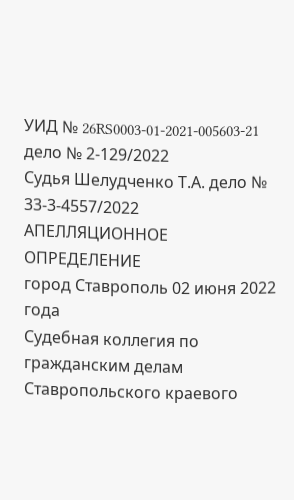УИД № 26RS0003-01-2021-005603-21
дело № 2-129/2022
Судья Шелудченко Т.А. дело № 33-3-4557/2022
АПЕЛЛЯЦИОННОЕ ОПРЕДЕЛЕНИЕ
город Ставрополь 02 июня 2022 года
Судебная коллегия по гражданским делам Ставропольского краевого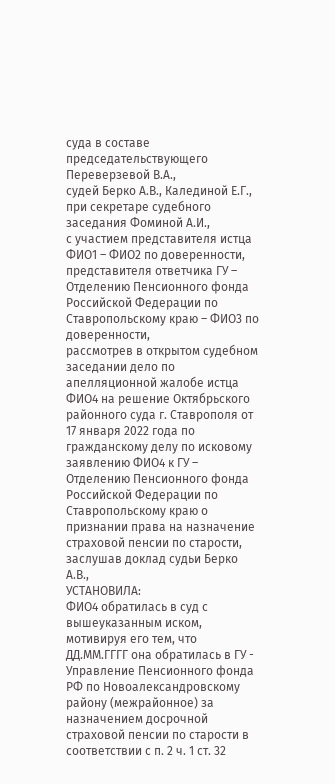суда в составе председательствующего Переверзевой В.А.,
судей Берко А.В., Калединой Е.Г.,
при секретаре судебного заседания Фоминой А.И.,
с участием представителя истца ФИО1 – ФИО2 по доверенности, представителя ответчика ГУ – Отделению Пенсионного фонда Российской Федерации по Ставропольскому краю – ФИО3 по доверенности,
рассмотрев в открытом судебном заседании дело по апелляционной жалобе истца ФИО4 на решение Октябрьского районного суда г. Ставрополя от 17 января 2022 года по гражданскому делу по исковому заявлению ФИО4 к ГУ – Отделению Пенсионного фонда Российской Федерации по Ставропольскому краю о признании права на назначение страховой пенсии по старости,
заслушав доклад судьи Берко А.В.,
УСТАНОВИЛА:
ФИО4 обратилась в суд с вышеуказанным иском, мотивируя его тем, что ДД.ММ.ГГГГ она обратилась в ГУ - Управление Пенсионного фонда РФ по Новоалександровскому району (межрайонное) за назначением досрочной страховой пенсии по старости в соответствии с п. 2 ч. 1 ст. 32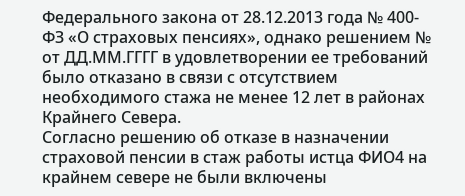Федерального закона от 28.12.2013 года № 400-ФЗ «О страховых пенсиях», однако решением № от ДД.ММ.ГГГГ в удовлетворении ее требований было отказано в связи с отсутствием необходимого стажа не менее 12 лет в районах Крайнего Севера.
Согласно решению об отказе в назначении страховой пенсии в стаж работы истца ФИО4 на крайнем севере не были включены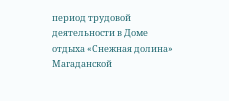период трудовой деятельности в Доме отдыха «Снежная долина» Магаданской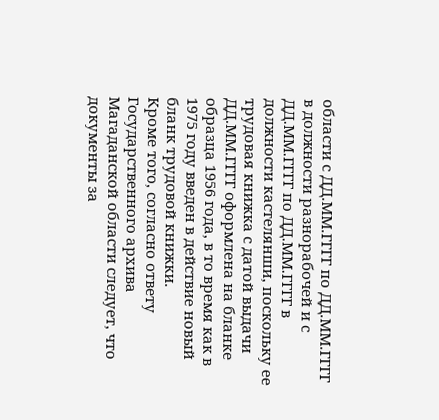области с ДД.ММ.ГГГГ по ДД.ММ.ГГГГ в должности разнорабочей и с ДД.ММ.ГГГГ по ДД.ММ.ГГГГ в должности кастелянши, поскольку ее трудовая книжка с датой выдачи ДД.ММ.ГГГГ оформлена на бланке образца 1956 года, в то время как в 1975 году введен в действие новый бланк трудовой книжки.
Кроме того, согласно ответу Государственного архива Магаданской области следует, что документы за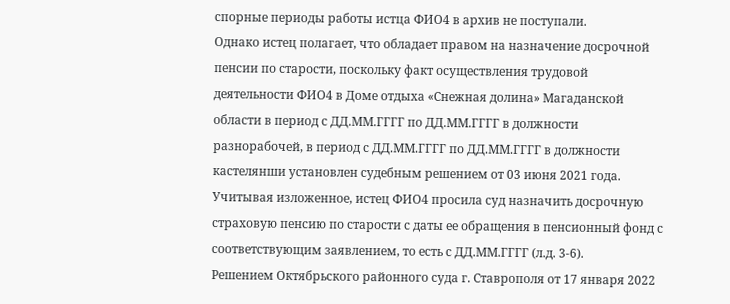спорные периоды работы истца ФИО4 в архив не поступали.
Однако истец полагает, что обладает правом на назначение досрочной пенсии по старости, поскольку факт осуществления трудовой деятельности ФИО4 в Доме отдыха «Снежная долина» Магаданской области в период с ДД.ММ.ГГГГ по ДД.ММ.ГГГГ в должности разнорабочей, в период с ДД.ММ.ГГГГ по ДД.ММ.ГГГГ в должности кастелянши установлен судебным решением от 03 июня 2021 года.
Учитывая изложенное, истец ФИО4 просила суд назначить досрочную страховую пенсию по старости с даты ее обращения в пенсионный фонд с соответствующим заявлением, то есть с ДД.ММ.ГГГГ (л.д. 3-6).
Решением Октябрьского районного суда г. Ставрополя от 17 января 2022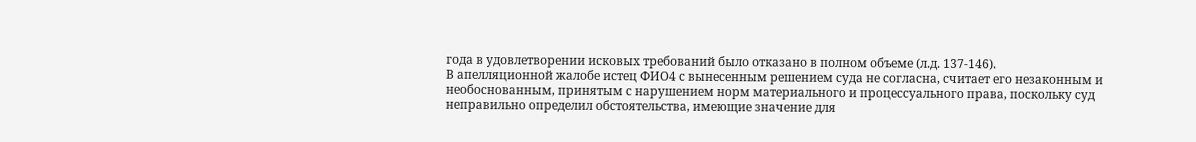года в удовлетворении исковых требований было отказано в полном объеме (л.д. 137-146).
В апелляционной жалобе истец ФИО4 с вынесенным решением суда не согласна, считает его незаконным и необоснованным, принятым с нарушением норм материального и процессуального права, поскольку суд неправильно определил обстоятельства, имеющие значение для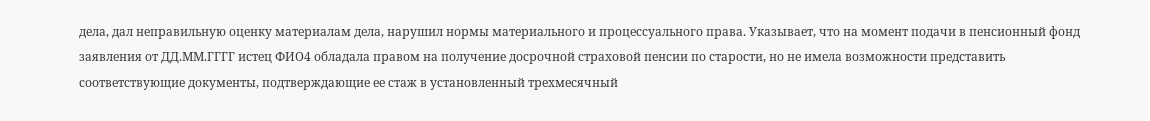дела, дал неправильную оценку материалам дела, нарушил нормы материального и процессуального права. Указывает, что на момент подачи в пенсионный фонд заявления от ДД.ММ.ГГГГ истец ФИО4 обладала правом на получение досрочной страховой пенсии по старости, но не имела возможности представить соответствующие документы, подтверждающие ее стаж в установленный трехмесячный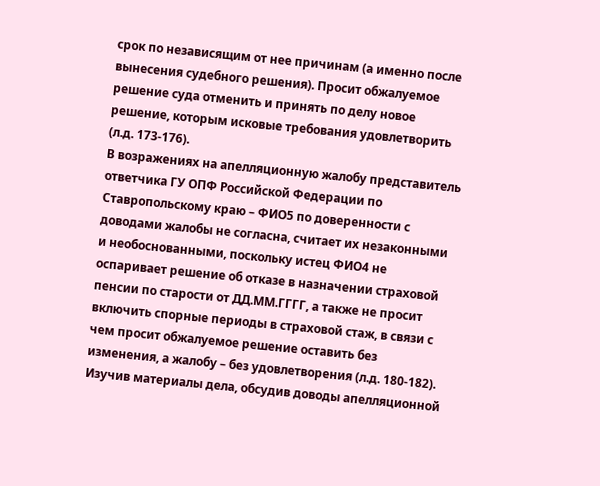срок по независящим от нее причинам (а именно после вынесения судебного решения). Просит обжалуемое решение суда отменить и принять по делу новое решение, которым исковые требования удовлетворить (л.д. 173-176).
В возражениях на апелляционную жалобу представитель ответчика ГУ ОПФ Российской Федерации по Ставропольскому краю – ФИО5 по доверенности с доводами жалобы не согласна, считает их незаконными и необоснованными, поскольку истец ФИО4 не оспаривает решение об отказе в назначении страховой пенсии по старости от ДД.ММ.ГГГГ, а также не просит включить спорные периоды в страховой стаж, в связи с чем просит обжалуемое решение оставить без изменения, а жалобу – без удовлетворения (л.д. 180-182).
Изучив материалы дела, обсудив доводы апелляционной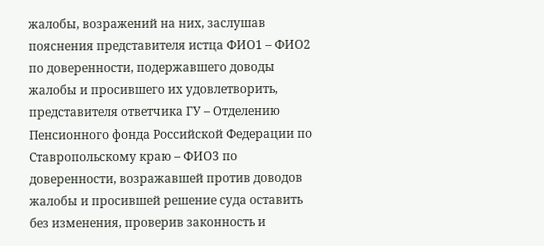жалобы, возражений на них, заслушав пояснения представителя истца ФИО1 – ФИО2 по доверенности, подержавшего доводы жалобы и просившего их удовлетворить, представителя ответчика ГУ – Отделению Пенсионного фонда Российской Федерации по Ставропольскому краю – ФИО3 по доверенности, возражавшей против доводов жалобы и просившей решение суда оставить без изменения, проверив законность и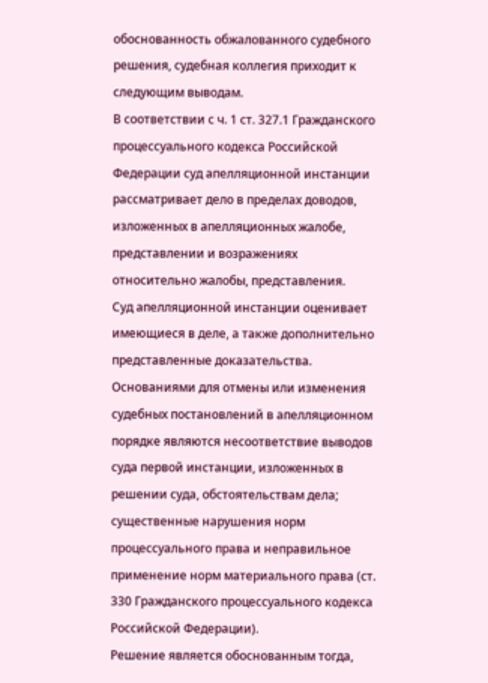обоснованность обжалованного судебного решения, судебная коллегия приходит к следующим выводам.
В соответствии с ч. 1 ст. 327.1 Гражданского процессуального кодекса Российской Федерации суд апелляционной инстанции рассматривает дело в пределах доводов, изложенных в апелляционных жалобе, представлении и возражениях относительно жалобы, представления.
Суд апелляционной инстанции оценивает имеющиеся в деле, а также дополнительно представленные доказательства.
Основаниями для отмены или изменения судебных постановлений в апелляционном порядке являются несоответствие выводов суда первой инстанции, изложенных в решении суда, обстоятельствам дела; существенные нарушения норм процессуального права и неправильное применение норм материального права (ст. 330 Гражданского процессуального кодекса Российской Федерации).
Решение является обоснованным тогда,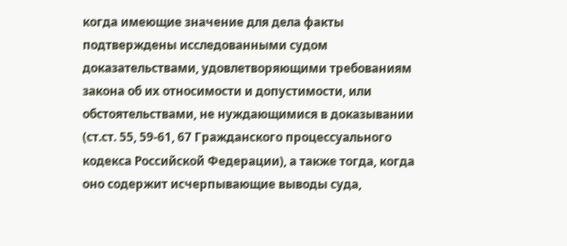когда имеющие значение для дела факты подтверждены исследованными судом доказательствами, удовлетворяющими требованиям закона об их относимости и допустимости, или обстоятельствами, не нуждающимися в доказывании (ст.ст. 55, 59-61, 67 Гражданского процессуального кодекса Российской Федерации), а также тогда, когда оно содержит исчерпывающие выводы суда,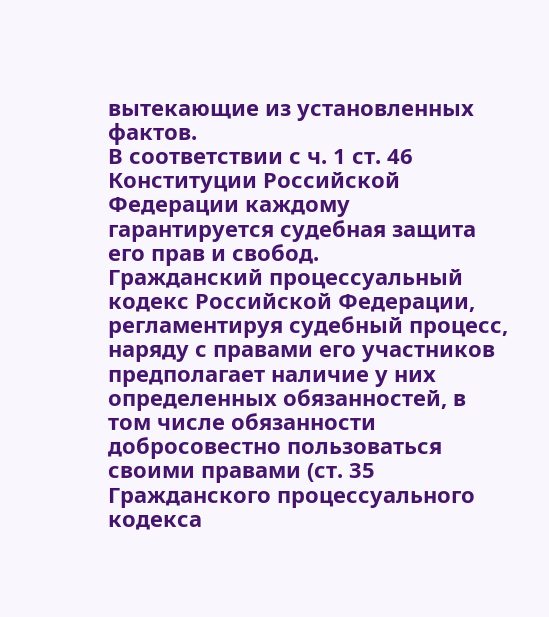вытекающие из установленных фактов.
В соответствии с ч. 1 ст. 46 Конституции Российской Федерации каждому гарантируется судебная защита его прав и свобод.
Гражданский процессуальный кодекс Российской Федерации, регламентируя судебный процесс, наряду с правами его участников предполагает наличие у них определенных обязанностей, в том числе обязанности добросовестно пользоваться своими правами (ст. 35 Гражданского процессуального кодекса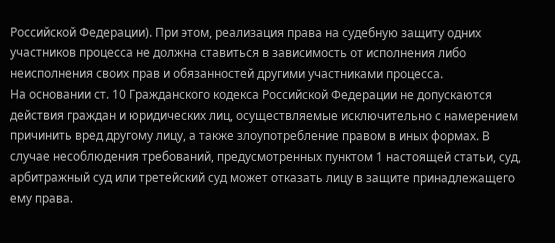Российской Федерации). При этом, реализация права на судебную защиту одних участников процесса не должна ставиться в зависимость от исполнения либо неисполнения своих прав и обязанностей другими участниками процесса.
На основании ст. 10 Гражданского кодекса Российской Федерации не допускаются действия граждан и юридических лиц, осуществляемые исключительно с намерением причинить вред другому лицу, а также злоупотребление правом в иных формах. В случае несоблюдения требований, предусмотренных пунктом 1 настоящей статьи, суд, арбитражный суд или третейский суд может отказать лицу в защите принадлежащего ему права.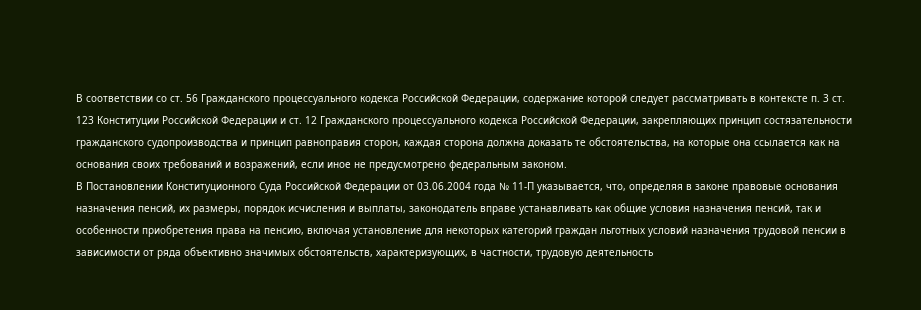В соответствии со ст. 56 Гражданского процессуального кодекса Российской Федерации, содержание которой следует рассматривать в контексте п. 3 ст. 123 Конституции Российской Федерации и ст. 12 Гражданского процессуального кодекса Российской Федерации, закрепляющих принцип состязательности гражданского судопроизводства и принцип равноправия сторон, каждая сторона должна доказать те обстоятельства, на которые она ссылается как на основания своих требований и возражений, если иное не предусмотрено федеральным законом.
В Постановлении Конституционного Суда Российской Федерации от 03.06.2004 года № 11-П указывается, что, определяя в законе правовые основания назначения пенсий, их размеры, порядок исчисления и выплаты, законодатель вправе устанавливать как общие условия назначения пенсий, так и особенности приобретения права на пенсию, включая установление для некоторых категорий граждан льготных условий назначения трудовой пенсии в зависимости от ряда объективно значимых обстоятельств, характеризующих, в частности, трудовую деятельность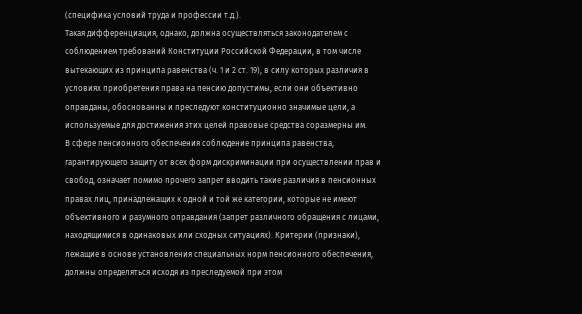(специфика условий труда и профессии т.д.).
Такая дифференциация, однако, должна осуществляться законодателем с соблюдением требований Конституции Российской Федерации, в том числе вытекающих из принципа равенства (ч. 1 и 2 ст. 19), в силу которых различия в условиях приобретения права на пенсию допустимы, если они объективно оправданы, обоснованны и преследуют конституционно значимые цели, а используемые для достижения этих целей правовые средства соразмерны им.
В сфере пенсионного обеспечения соблюдение принципа равенства, гарантирующего защиту от всех форм дискриминации при осуществлении прав и свобод, означает помимо прочего запрет вводить такие различия в пенсионных правах лиц, принадлежащих к одной и той же категории, которые не имеют объективного и разумного оправдания (запрет различного обращения с лицами, находящимися в одинаковых или сходных ситуациях). Критерии (признаки), лежащие в основе установления специальных норм пенсионного обеспечения, должны определяться исходя из преследуемой при этом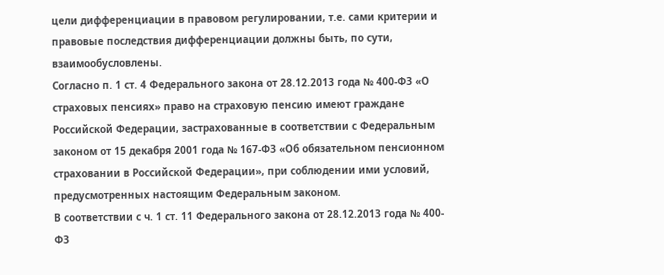цели дифференциации в правовом регулировании, т.е. сами критерии и правовые последствия дифференциации должны быть, по сути, взаимообусловлены.
Согласно п. 1 ст. 4 Федерального закона от 28.12.2013 года № 400-ФЗ «О страховых пенсиях» право на страховую пенсию имеют граждане Российской Федерации, застрахованные в соответствии с Федеральным законом от 15 декабря 2001 года № 167-ФЗ «Об обязательном пенсионном страховании в Российской Федерации», при соблюдении ими условий, предусмотренных настоящим Федеральным законом.
В соответствии с ч. 1 ст. 11 Федерального закона от 28.12.2013 года № 400-ФЗ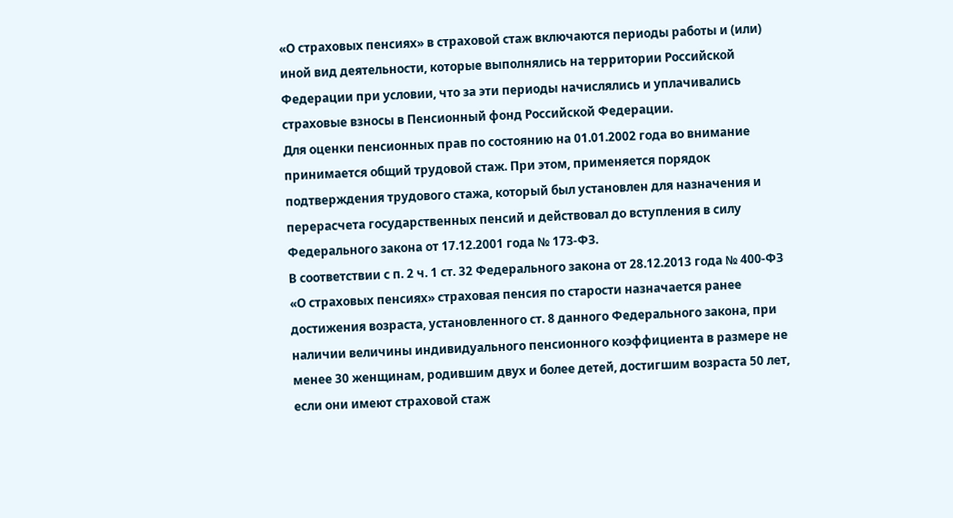«О страховых пенсиях» в страховой стаж включаются периоды работы и (или) иной вид деятельности, которые выполнялись на территории Российской Федерации при условии, что за эти периоды начислялись и уплачивались страховые взносы в Пенсионный фонд Российской Федерации.
Для оценки пенсионных прав по состоянию на 01.01.2002 года во внимание принимается общий трудовой стаж. При этом, применяется порядок подтверждения трудового стажа, который был установлен для назначения и перерасчета государственных пенсий и действовал до вступления в силу Федерального закона от 17.12.2001 года № 173-ФЗ.
В соответствии с п. 2 ч. 1 ст. 32 Федерального закона от 28.12.2013 года № 400-ФЗ «О страховых пенсиях» страховая пенсия по старости назначается ранее достижения возраста, установленного ст. 8 данного Федерального закона, при наличии величины индивидуального пенсионного коэффициента в размере не менее 30 женщинам, родившим двух и более детей, достигшим возраста 50 лет, если они имеют страховой стаж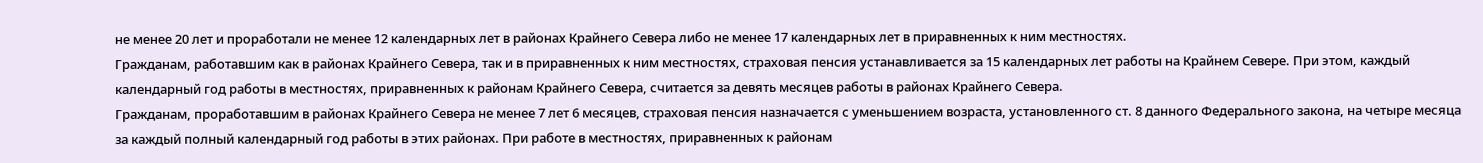не менее 20 лет и проработали не менее 12 календарных лет в районах Крайнего Севера либо не менее 17 календарных лет в приравненных к ним местностях.
Гражданам, работавшим как в районах Крайнего Севера, так и в приравненных к ним местностях, страховая пенсия устанавливается за 15 календарных лет работы на Крайнем Севере. При этом, каждый календарный год работы в местностях, приравненных к районам Крайнего Севера, считается за девять месяцев работы в районах Крайнего Севера.
Гражданам, проработавшим в районах Крайнего Севера не менее 7 лет 6 месяцев, страховая пенсия назначается с уменьшением возраста, установленного ст. 8 данного Федерального закона, на четыре месяца за каждый полный календарный год работы в этих районах. При работе в местностях, приравненных к районам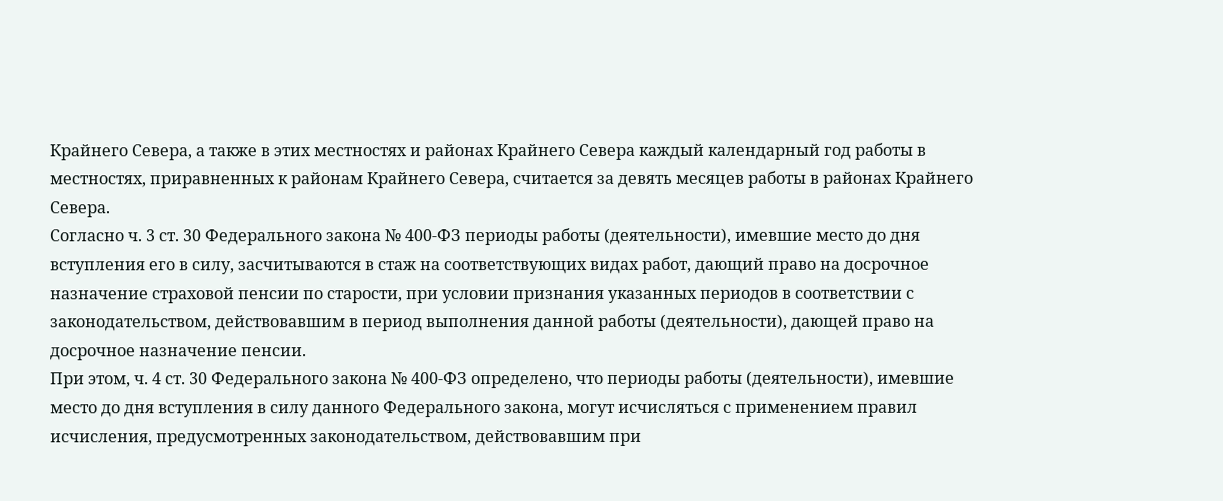Крайнего Севера, а также в этих местностях и районах Крайнего Севера каждый календарный год работы в местностях, приравненных к районам Крайнего Севера, считается за девять месяцев работы в районах Крайнего Севера.
Согласно ч. 3 ст. 30 Федерального закона № 400-ФЗ периоды работы (деятельности), имевшие место до дня вступления его в силу, засчитываются в стаж на соответствующих видах работ, дающий право на досрочное назначение страховой пенсии по старости, при условии признания указанных периодов в соответствии с законодательством, действовавшим в период выполнения данной работы (деятельности), дающей право на досрочное назначение пенсии.
При этом, ч. 4 ст. 30 Федерального закона № 400-ФЗ определено, что периоды работы (деятельности), имевшие место до дня вступления в силу данного Федерального закона, могут исчисляться с применением правил исчисления, предусмотренных законодательством, действовавшим при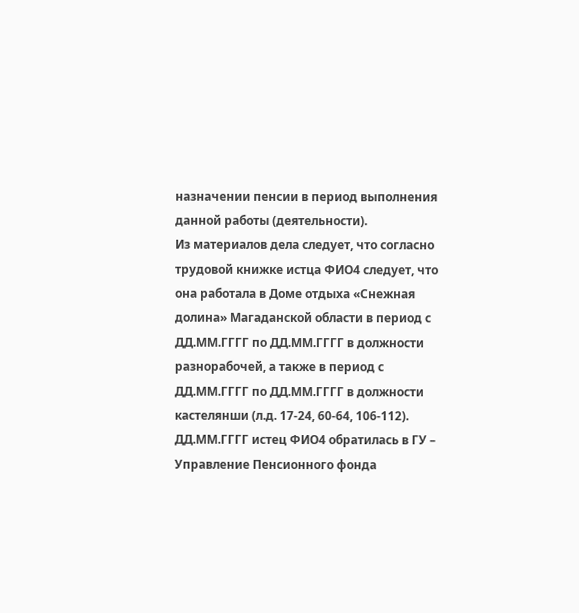назначении пенсии в период выполнения данной работы (деятельности).
Из материалов дела следует, что согласно трудовой книжке истца ФИО4 следует, что она работала в Доме отдыха «Снежная долина» Магаданской области в период с ДД.ММ.ГГГГ по ДД.ММ.ГГГГ в должности разнорабочей, а также в период с ДД.ММ.ГГГГ по ДД.ММ.ГГГГ в должности кастелянши (л.д. 17-24, 60-64, 106-112).
ДД.ММ.ГГГГ истец ФИО4 обратилась в ГУ – Управление Пенсионного фонда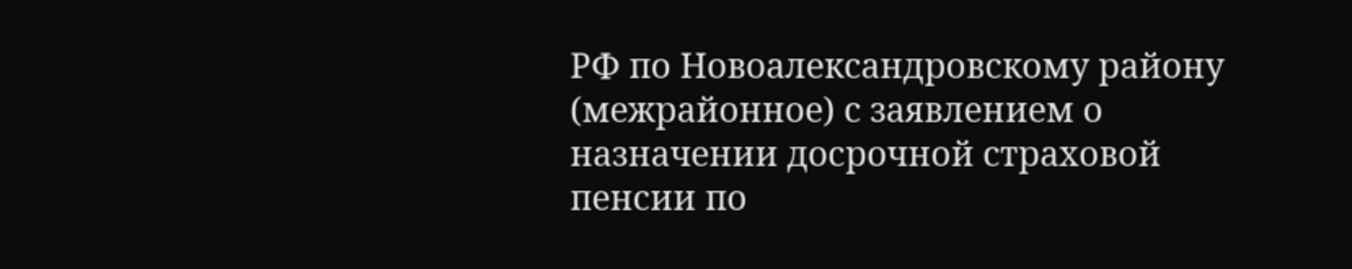РФ по Новоалександровскому району (межрайонное) с заявлением о назначении досрочной страховой пенсии по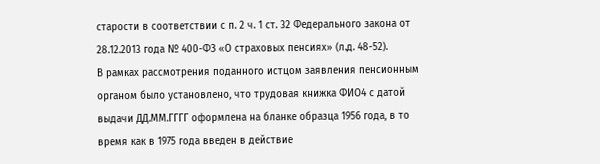старости в соответствии с п. 2 ч. 1 ст. 32 Федерального закона от 28.12.2013 года № 400-ФЗ «О страховых пенсиях» (л.д. 48-52).
В рамках рассмотрения поданного истцом заявления пенсионным органом было установлено, что трудовая книжка ФИО4 с датой выдачи ДД.ММ.ГГГГ оформлена на бланке образца 1956 года, в то время как в 1975 года введен в действие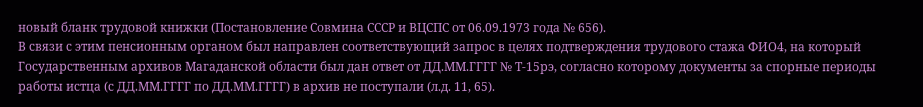новый бланк трудовой книжки (Постановление Совмина СССР и ВЦСПС от 06.09.1973 года № 656).
В связи с этим пенсионным органом был направлен соответствующий запрос в целях подтверждения трудового стажа ФИО4, на который Государственным архивов Магаданской области был дан ответ от ДД.ММ.ГГГГ № Т-15рэ, согласно которому документы за спорные периоды работы истца (с ДД.ММ.ГГГГ по ДД.ММ.ГГГГ) в архив не поступали (л.д. 11, 65).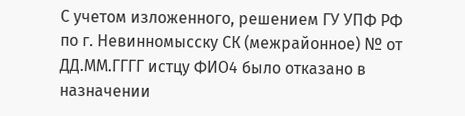С учетом изложенного, решением ГУ УПФ РФ по г. Невинномысску СК (межрайонное) № от ДД.ММ.ГГГГ истцу ФИО4 было отказано в назначении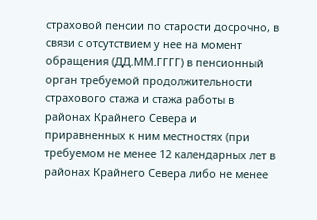страховой пенсии по старости досрочно, в связи с отсутствием у нее на момент обращения (ДД.ММ.ГГГГ) в пенсионный орган требуемой продолжительности страхового стажа и стажа работы в районах Крайнего Севера и приравненных к ним местностях (при требуемом не менее 12 календарных лет в районах Крайнего Севера либо не менее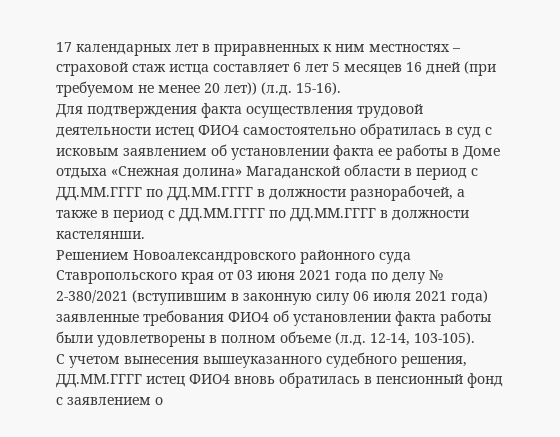17 календарных лет в приравненных к ним местностях – страховой стаж истца составляет 6 лет 5 месяцев 16 дней (при требуемом не менее 20 лет)) (л.д. 15-16).
Для подтверждения факта осуществления трудовой деятельности истец ФИО4 самостоятельно обратилась в суд с исковым заявлением об установлении факта ее работы в Доме отдыха «Снежная долина» Магаданской области в период с ДД.ММ.ГГГГ по ДД.ММ.ГГГГ в должности разнорабочей, а также в период с ДД.ММ.ГГГГ по ДД.ММ.ГГГГ в должности кастелянши.
Решением Новоалександровского районного суда Ставропольского края от 03 июня 2021 года по делу № 2-380/2021 (вступившим в законную силу 06 июля 2021 года) заявленные требования ФИО4 об установлении факта работы были удовлетворены в полном объеме (л.д. 12-14, 103-105).
С учетом вынесения вышеуказанного судебного решения, ДД.ММ.ГГГГ истец ФИО4 вновь обратилась в пенсионный фонд с заявлением о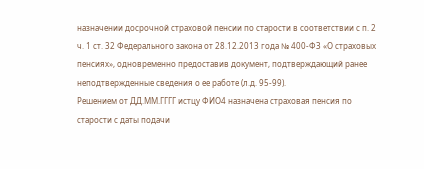назначении досрочной страховой пенсии по старости в соответствии с п. 2 ч. 1 ст. 32 Федерального закона от 28.12.2013 года № 400-ФЗ «О страховых пенсиях», одновременно предоставив документ, подтверждающий ранее неподтвержденные сведения о ее работе (л.д. 95-99).
Решением от ДД.ММ.ГГГГ истцу ФИО4 назначена страховая пенсия по старости с даты подачи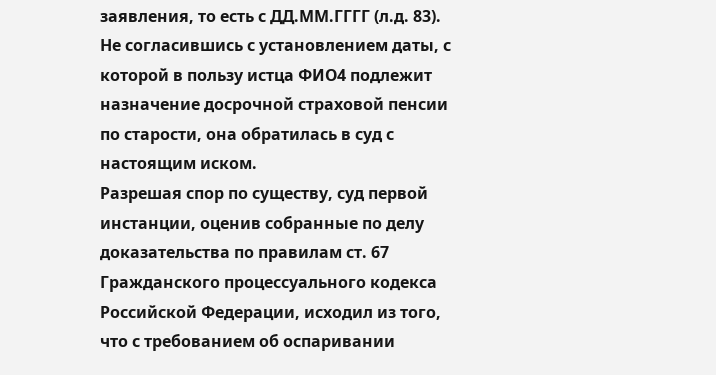заявления, то есть с ДД.ММ.ГГГГ (л.д. 83).
Не согласившись с установлением даты, с которой в пользу истца ФИО4 подлежит назначение досрочной страховой пенсии по старости, она обратилась в суд с настоящим иском.
Разрешая спор по существу, суд первой инстанции, оценив собранные по делу доказательства по правилам ст. 67 Гражданского процессуального кодекса Российской Федерации, исходил из того, что с требованием об оспаривании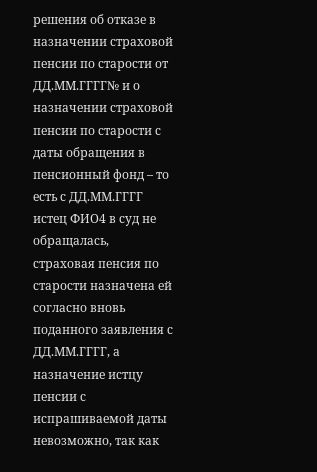решения об отказе в назначении страховой пенсии по старости от ДД.ММ.ГГГГ№ и о назначении страховой пенсии по старости с даты обращения в пенсионный фонд – то есть с ДД.ММ.ГГГГ истец ФИО4 в суд не обращалась, страховая пенсия по старости назначена ей согласно вновь поданного заявления с ДД.ММ.ГГГГ, а назначение истцу пенсии с испрашиваемой даты невозможно, так как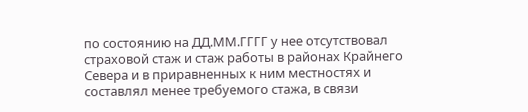по состоянию на ДД.ММ.ГГГГ у нее отсутствовал страховой стаж и стаж работы в районах Крайнего Севера и в приравненных к ним местностях и составлял менее требуемого стажа, в связи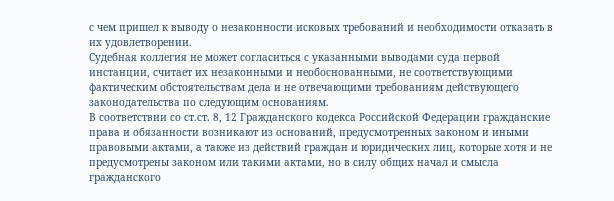с чем пришел к выводу о незаконности исковых требований и необходимости отказать в их удовлетворении.
Судебная коллегия не может согласиться с указанными выводами суда первой инстанции, считает их незаконными и необоснованными, не соответствующими фактическим обстоятельствам дела и не отвечающими требованиям действующего законодательства по следующим основаниям.
В соответствии со ст.ст. 8, 12 Гражданского кодекса Российской Федерации гражданские права и обязанности возникают из оснований, предусмотренных законом и иными правовыми актами, а также из действий граждан и юридических лиц, которые хотя и не предусмотрены законом или такими актами, но в силу общих начал и смысла гражданского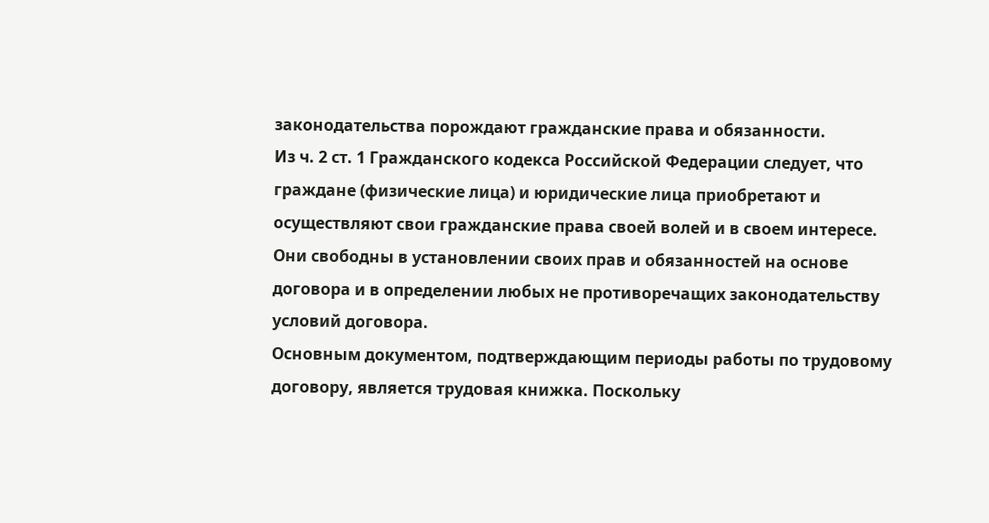законодательства порождают гражданские права и обязанности.
Из ч. 2 ст. 1 Гражданского кодекса Российской Федерации следует, что граждане (физические лица) и юридические лица приобретают и осуществляют свои гражданские права своей волей и в своем интересе. Они свободны в установлении своих прав и обязанностей на основе договора и в определении любых не противоречащих законодательству условий договора.
Основным документом, подтверждающим периоды работы по трудовому договору, является трудовая книжка. Поскольку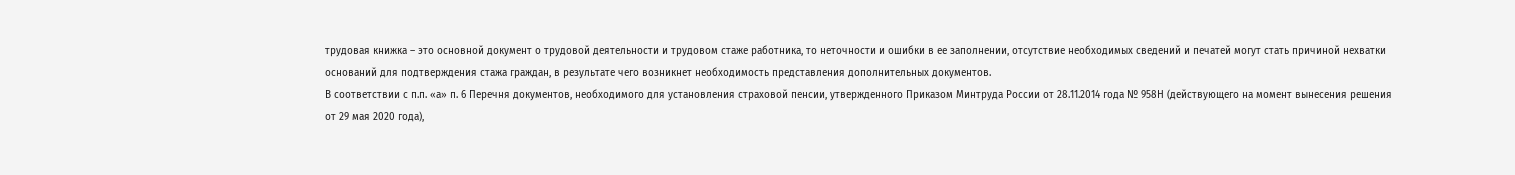трудовая книжка – это основной документ о трудовой деятельности и трудовом стаже работника, то неточности и ошибки в ее заполнении, отсутствие необходимых сведений и печатей могут стать причиной нехватки оснований для подтверждения стажа граждан, в результате чего возникнет необходимость представления дополнительных документов.
В соответствии с п.п. «а» п. 6 Перечня документов, необходимого для установления страховой пенсии, утвержденного Приказом Минтруда России от 28.11.2014 года № 958Н (действующего на момент вынесения решения от 29 мая 2020 года),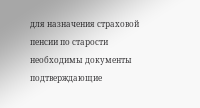для назначения страховой пенсии по старости необходимы документы подтверждающие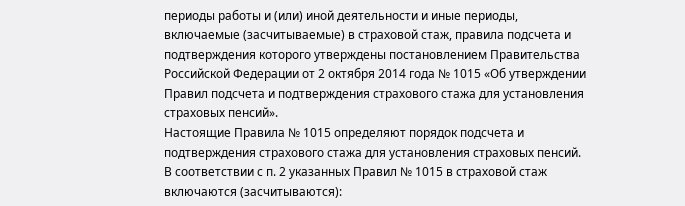периоды работы и (или) иной деятельности и иные периоды, включаемые (засчитываемые) в страховой стаж, правила подсчета и подтверждения которого утверждены постановлением Правительства Российской Федерации от 2 октября 2014 года № 1015 «Об утверждении Правил подсчета и подтверждения страхового стажа для установления страховых пенсий».
Настоящие Правила № 1015 определяют порядок подсчета и подтверждения страхового стажа для установления страховых пенсий.
В соответствии с п. 2 указанных Правил № 1015 в страховой стаж включаются (засчитываются):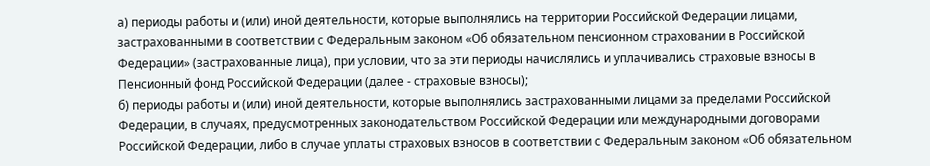а) периоды работы и (или) иной деятельности, которые выполнялись на территории Российской Федерации лицами, застрахованными в соответствии с Федеральным законом «Об обязательном пенсионном страховании в Российской Федерации» (застрахованные лица), при условии, что за эти периоды начислялись и уплачивались страховые взносы в Пенсионный фонд Российской Федерации (далее - страховые взносы);
б) периоды работы и (или) иной деятельности, которые выполнялись застрахованными лицами за пределами Российской Федерации, в случаях, предусмотренных законодательством Российской Федерации или международными договорами Российской Федерации, либо в случае уплаты страховых взносов в соответствии с Федеральным законом «Об обязательном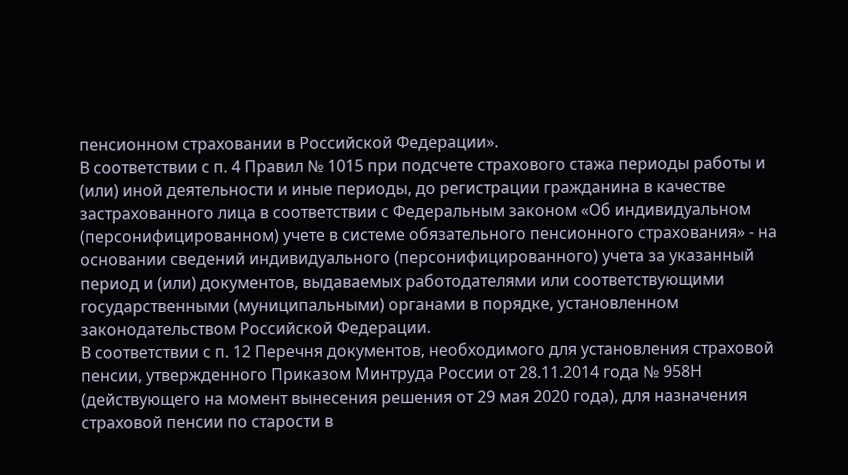пенсионном страховании в Российской Федерации».
В соответствии с п. 4 Правил № 1015 при подсчете страхового стажа периоды работы и (или) иной деятельности и иные периоды, до регистрации гражданина в качестве застрахованного лица в соответствии с Федеральным законом «Об индивидуальном (персонифицированном) учете в системе обязательного пенсионного страхования» - на основании сведений индивидуального (персонифицированного) учета за указанный период и (или) документов, выдаваемых работодателями или соответствующими государственными (муниципальными) органами в порядке, установленном законодательством Российской Федерации.
В соответствии с п. 12 Перечня документов, необходимого для установления страховой пенсии, утвержденного Приказом Минтруда России от 28.11.2014 года № 958Н (действующего на момент вынесения решения от 29 мая 2020 года), для назначения страховой пенсии по старости в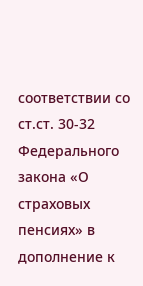соответствии со ст.ст. 30-32 Федерального закона «О страховых пенсиях» в дополнение к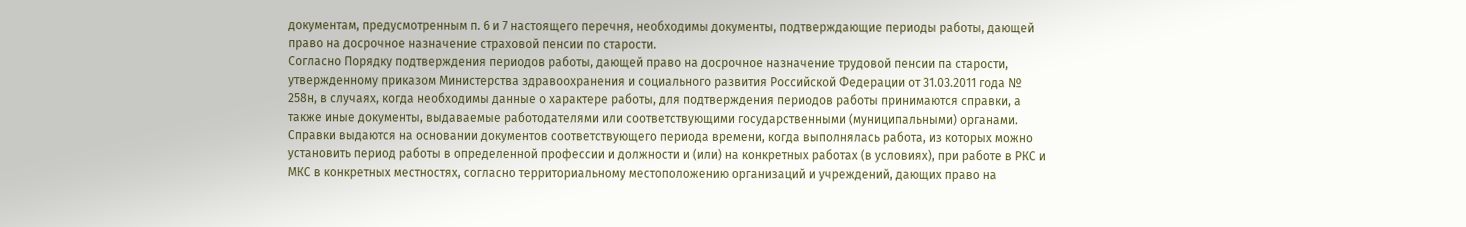документам, предусмотренным п. 6 и 7 настоящего перечня, необходимы документы, подтверждающие периоды работы, дающей право на досрочное назначение страховой пенсии по старости.
Согласно Порядку подтверждения периодов работы, дающей право на досрочное назначение трудовой пенсии па старости, утвержденному приказом Министерства здравоохранения и социального развития Российской Федерации от 31.03.2011 года № 258н, в случаях, когда необходимы данные о характере работы, для подтверждения периодов работы принимаются справки, а также иные документы, выдаваемые работодателями или соответствующими государственными (муниципальными) органами.
Справки выдаются на основании документов соответствующего периода времени, когда выполнялась работа, из которых можно установить период работы в определенной профессии и должности и (или) на конкретных работах (в условиях), при работе в РКС и МКС в конкретных местностях, согласно территориальному местоположению организаций и учреждений, дающих право на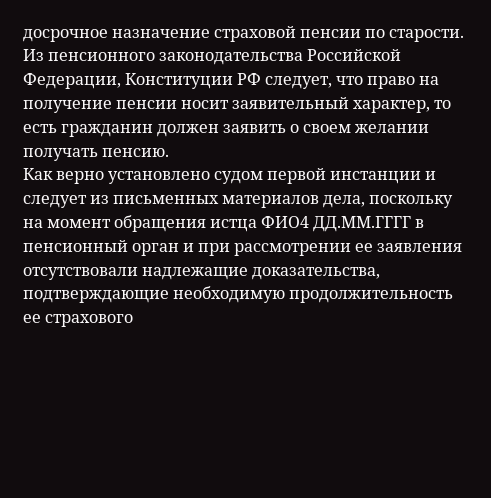досрочное назначение страховой пенсии по старости.
Из пенсионного законодательства Российской Федерации, Конституции РФ следует, что право на получение пенсии носит заявительный характер, то есть гражданин должен заявить о своем желании получать пенсию.
Как верно установлено судом первой инстанции и следует из письменных материалов дела, поскольку на момент обращения истца ФИО4 ДД.ММ.ГГГГ в пенсионный орган и при рассмотрении ее заявления отсутствовали надлежащие доказательства, подтверждающие необходимую продолжительность ее страхового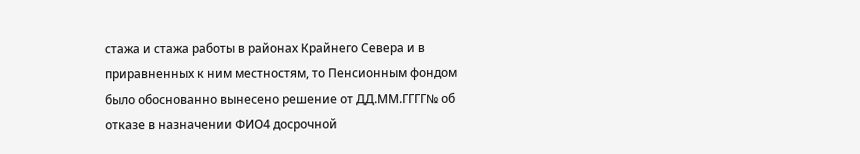стажа и стажа работы в районах Крайнего Севера и в приравненных к ним местностям, то Пенсионным фондом было обоснованно вынесено решение от ДД.ММ.ГГГГ№ об отказе в назначении ФИО4 досрочной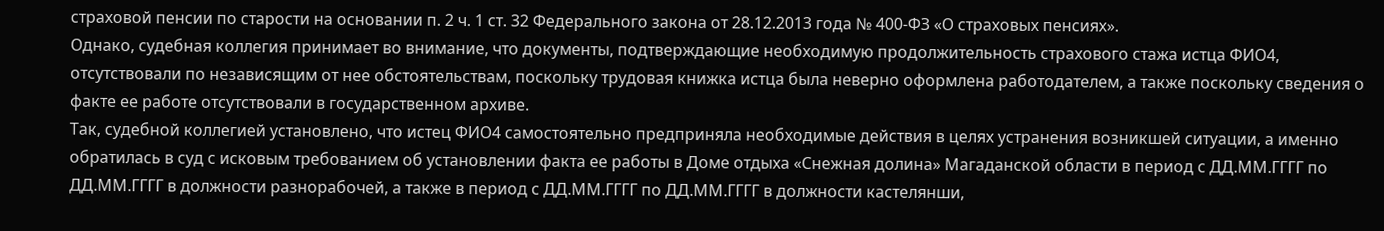страховой пенсии по старости на основании п. 2 ч. 1 ст. 32 Федерального закона от 28.12.2013 года № 400-ФЗ «О страховых пенсиях».
Однако, судебная коллегия принимает во внимание, что документы, подтверждающие необходимую продолжительность страхового стажа истца ФИО4, отсутствовали по независящим от нее обстоятельствам, поскольку трудовая книжка истца была неверно оформлена работодателем, а также поскольку сведения о факте ее работе отсутствовали в государственном архиве.
Так, судебной коллегией установлено, что истец ФИО4 самостоятельно предприняла необходимые действия в целях устранения возникшей ситуации, а именно обратилась в суд с исковым требованием об установлении факта ее работы в Доме отдыха «Снежная долина» Магаданской области в период с ДД.ММ.ГГГГ по ДД.ММ.ГГГГ в должности разнорабочей, а также в период с ДД.ММ.ГГГГ по ДД.ММ.ГГГГ в должности кастелянши,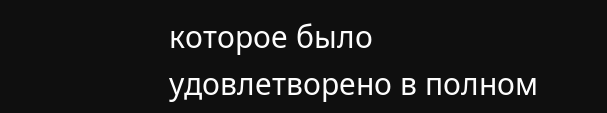которое было удовлетворено в полном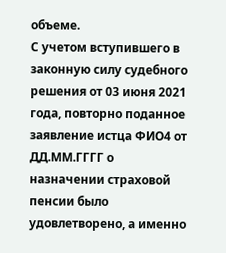объеме.
С учетом вступившего в законную силу судебного решения от 03 июня 2021 года, повторно поданное заявление истца ФИО4 от ДД.ММ.ГГГГ о назначении страховой пенсии было удовлетворено, а именно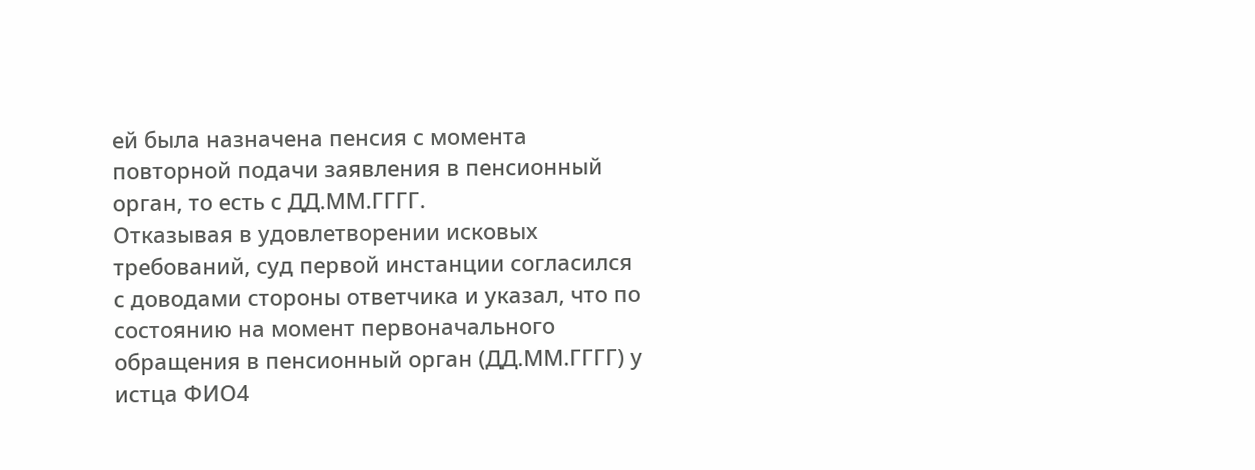ей была назначена пенсия с момента повторной подачи заявления в пенсионный орган, то есть с ДД.ММ.ГГГГ.
Отказывая в удовлетворении исковых требований, суд первой инстанции согласился с доводами стороны ответчика и указал, что по состоянию на момент первоначального обращения в пенсионный орган (ДД.ММ.ГГГГ) у истца ФИО4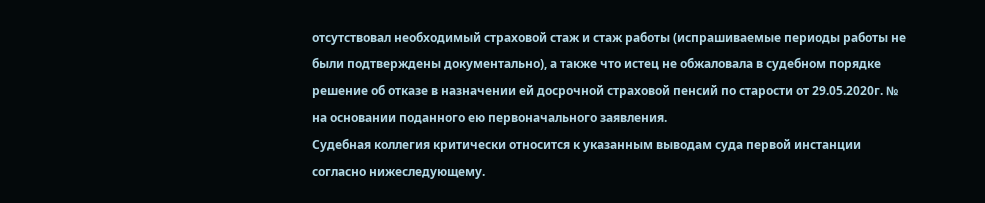отсутствовал необходимый страховой стаж и стаж работы (испрашиваемые периоды работы не были подтверждены документально), а также что истец не обжаловала в судебном порядке решение об отказе в назначении ей досрочной страховой пенсий по старости от 29.05.2020г. № на основании поданного ею первоначального заявления.
Судебная коллегия критически относится к указанным выводам суда первой инстанции согласно нижеследующему.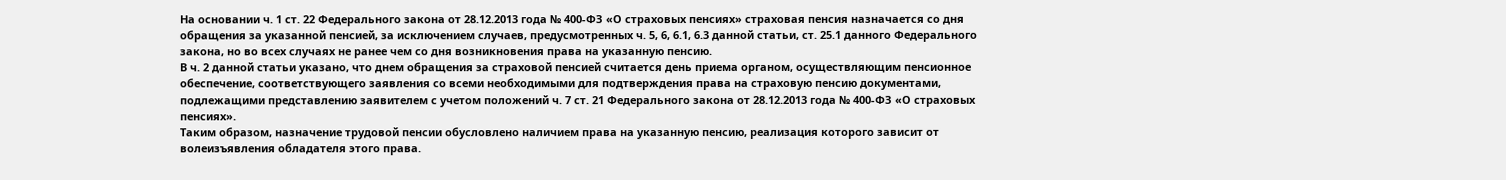На основании ч. 1 ст. 22 Федерального закона от 28.12.2013 года № 400-ФЗ «О страховых пенсиях» страховая пенсия назначается со дня обращения за указанной пенсией, за исключением случаев, предусмотренных ч. 5, 6, 6.1, 6.3 данной статьи, ст. 25.1 данного Федерального закона, но во всех случаях не ранее чем со дня возникновения права на указанную пенсию.
В ч. 2 данной статьи указано, что днем обращения за страховой пенсией считается день приема органом, осуществляющим пенсионное обеспечение, соответствующего заявления со всеми необходимыми для подтверждения права на страховую пенсию документами, подлежащими представлению заявителем с учетом положений ч. 7 ст. 21 Федерального закона от 28.12.2013 года № 400-ФЗ «О страховых пенсиях».
Таким образом, назначение трудовой пенсии обусловлено наличием права на указанную пенсию, реализация которого зависит от волеизъявления обладателя этого права.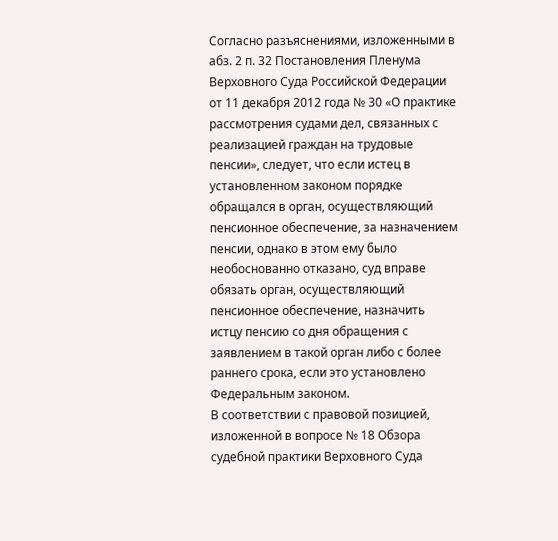Согласно разъяснениями, изложенными в абз. 2 п. 32 Постановления Пленума Верховного Суда Российской Федерации от 11 декабря 2012 года № 30 «О практике рассмотрения судами дел, связанных с реализацией граждан на трудовые пенсии», следует, что если истец в установленном законом порядке обращался в орган, осуществляющий пенсионное обеспечение, за назначением пенсии, однако в этом ему было необоснованно отказано, суд вправе обязать орган, осуществляющий пенсионное обеспечение, назначить истцу пенсию со дня обращения с заявлением в такой орган либо с более раннего срока, если это установлено Федеральным законом.
В соответствии с правовой позицией, изложенной в вопросе № 18 Обзора судебной практики Верховного Суда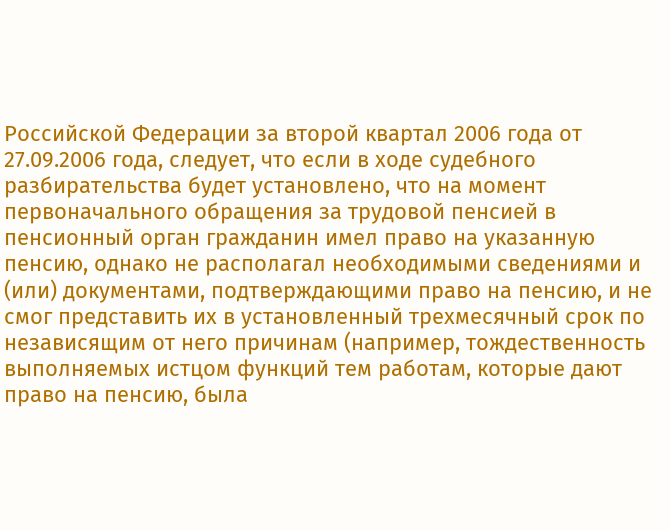Российской Федерации за второй квартал 2006 года от 27.09.2006 года, следует, что если в ходе судебного разбирательства будет установлено, что на момент первоначального обращения за трудовой пенсией в пенсионный орган гражданин имел право на указанную пенсию, однако не располагал необходимыми сведениями и (или) документами, подтверждающими право на пенсию, и не смог представить их в установленный трехмесячный срок по независящим от него причинам (например, тождественность выполняемых истцом функций тем работам, которые дают право на пенсию, была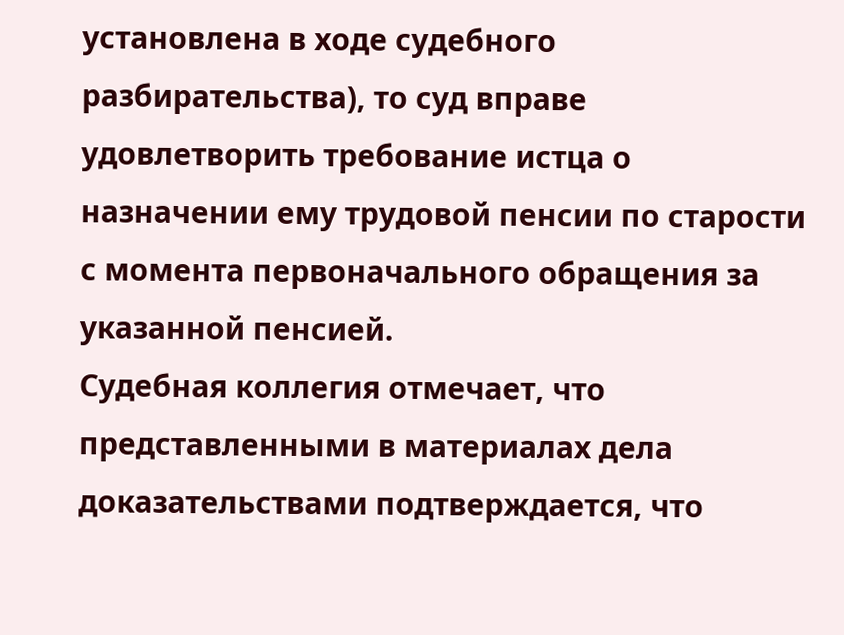установлена в ходе судебного разбирательства), то суд вправе удовлетворить требование истца о назначении ему трудовой пенсии по старости с момента первоначального обращения за указанной пенсией.
Судебная коллегия отмечает, что представленными в материалах дела доказательствами подтверждается, что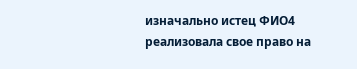изначально истец ФИО4 реализовала свое право на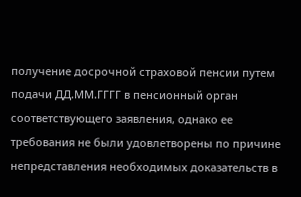получение досрочной страховой пенсии путем подачи ДД.ММ.ГГГГ в пенсионный орган соответствующего заявления, однако ее требования не были удовлетворены по причине непредставления необходимых доказательств в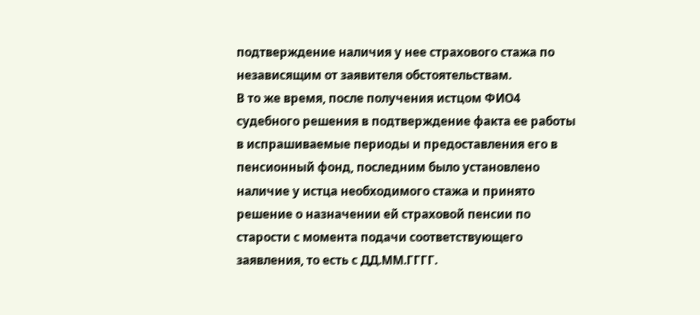подтверждение наличия у нее страхового стажа по независящим от заявителя обстоятельствам.
В то же время, после получения истцом ФИО4 судебного решения в подтверждение факта ее работы в испрашиваемые периоды и предоставления его в пенсионный фонд, последним было установлено наличие у истца необходимого стажа и принято решение о назначении ей страховой пенсии по старости с момента подачи соответствующего заявления, то есть с ДД.ММ.ГГГГ.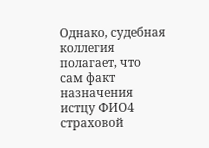Однако, судебная коллегия полагает, что сам факт назначения истцу ФИО4 страховой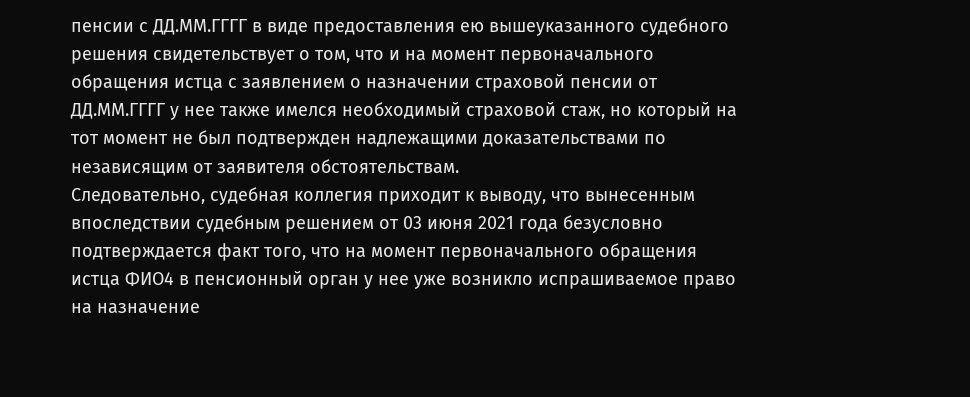пенсии с ДД.ММ.ГГГГ в виде предоставления ею вышеуказанного судебного решения свидетельствует о том, что и на момент первоначального обращения истца с заявлением о назначении страховой пенсии от ДД.ММ.ГГГГ у нее также имелся необходимый страховой стаж, но который на тот момент не был подтвержден надлежащими доказательствами по независящим от заявителя обстоятельствам.
Следовательно, судебная коллегия приходит к выводу, что вынесенным впоследствии судебным решением от 03 июня 2021 года безусловно подтверждается факт того, что на момент первоначального обращения истца ФИО4 в пенсионный орган у нее уже возникло испрашиваемое право на назначение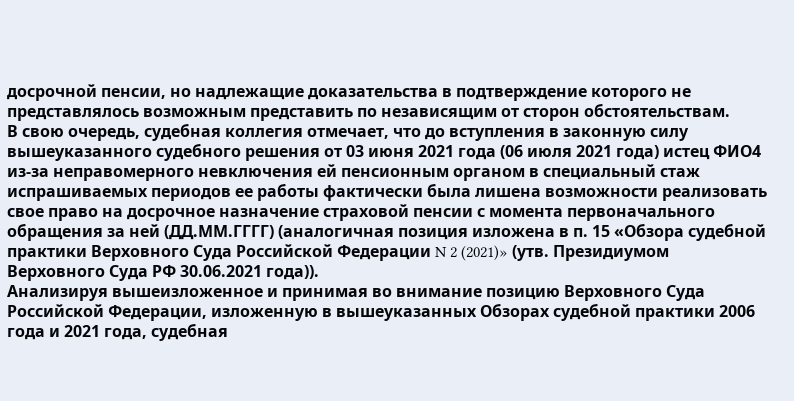досрочной пенсии, но надлежащие доказательства в подтверждение которого не представлялось возможным представить по независящим от сторон обстоятельствам.
В свою очередь, судебная коллегия отмечает, что до вступления в законную силу вышеуказанного судебного решения от 03 июня 2021 года (06 июля 2021 года) истец ФИО4 из-за неправомерного невключения ей пенсионным органом в специальный стаж испрашиваемых периодов ее работы фактически была лишена возможности реализовать свое право на досрочное назначение страховой пенсии с момента первоначального обращения за ней (ДД.ММ.ГГГГ) (аналогичная позиция изложена в п. 15 «Обзора судебной практики Верховного Суда Российской Федерации N 2 (2021)» (утв. Президиумом Верховного Суда РФ 30.06.2021 года)).
Анализируя вышеизложенное и принимая во внимание позицию Верховного Суда Российской Федерации, изложенную в вышеуказанных Обзорах судебной практики 2006 года и 2021 года, судебная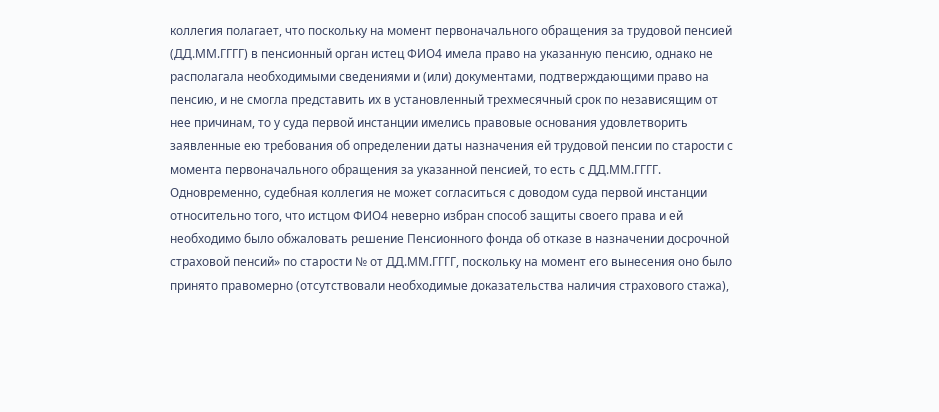коллегия полагает, что поскольку на момент первоначального обращения за трудовой пенсией (ДД.ММ.ГГГГ) в пенсионный орган истец ФИО4 имела право на указанную пенсию, однако не располагала необходимыми сведениями и (или) документами, подтверждающими право на пенсию, и не смогла представить их в установленный трехмесячный срок по независящим от нее причинам, то у суда первой инстанции имелись правовые основания удовлетворить заявленные ею требования об определении даты назначения ей трудовой пенсии по старости с момента первоначального обращения за указанной пенсией, то есть с ДД.ММ.ГГГГ.
Одновременно, судебная коллегия не может согласиться с доводом суда первой инстанции относительно того, что истцом ФИО4 неверно избран способ защиты своего права и ей необходимо было обжаловать решение Пенсионного фонда об отказе в назначении досрочной страховой пенсий» по старости № от ДД.ММ.ГГГГ, поскольку на момент его вынесения оно было принято правомерно (отсутствовали необходимые доказательства наличия страхового стажа),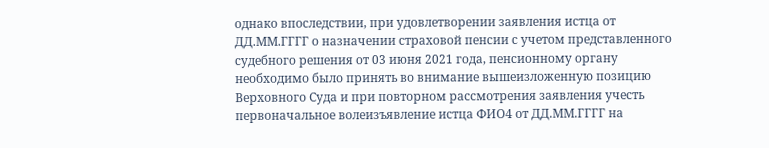однако впоследствии, при удовлетворении заявления истца от ДД.ММ.ГГГГ о назначении страховой пенсии с учетом представленного судебного решения от 03 июня 2021 года, пенсионному органу необходимо было принять во внимание вышеизложенную позицию Верховного Суда и при повторном рассмотрения заявления учесть первоначальное волеизъявление истца ФИО4 от ДД.ММ.ГГГГ на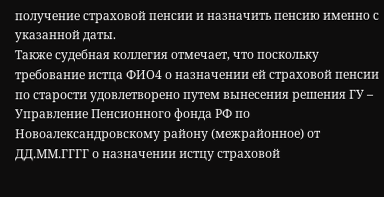получение страховой пенсии и назначить пенсию именно с указанной даты.
Также судебная коллегия отмечает, что поскольку требование истца ФИО4 о назначении ей страховой пенсии по старости удовлетворено путем вынесения решения ГУ – Управление Пенсионного фонда РФ по Новоалександровскому району (межрайонное) от ДД.ММ.ГГГГ о назначении истцу страховой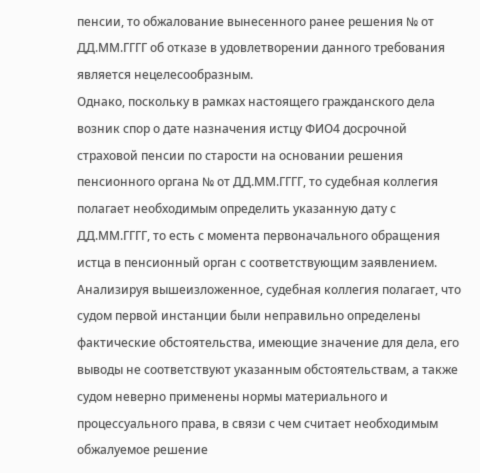пенсии, то обжалование вынесенного ранее решения № от ДД.ММ.ГГГГ об отказе в удовлетворении данного требования является нецелесообразным.
Однако, поскольку в рамках настоящего гражданского дела возник спор о дате назначения истцу ФИО4 досрочной страховой пенсии по старости на основании решения пенсионного органа № от ДД.ММ.ГГГГ, то судебная коллегия полагает необходимым определить указанную дату с ДД.ММ.ГГГГ, то есть с момента первоначального обращения истца в пенсионный орган с соответствующим заявлением.
Анализируя вышеизложенное, судебная коллегия полагает, что судом первой инстанции были неправильно определены фактические обстоятельства, имеющие значение для дела, его выводы не соответствуют указанным обстоятельствам, а также судом неверно применены нормы материального и процессуального права, в связи с чем считает необходимым обжалуемое решение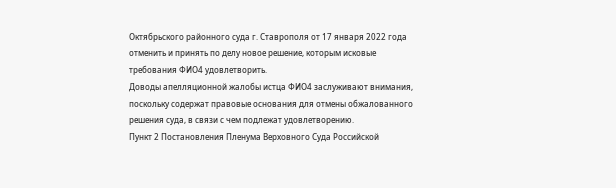Октябрьского районного суда г. Ставрополя от 17 января 2022 года отменить и принять по делу новое решение, которым исковые требования ФИО4 удовлетворить.
Доводы апелляционной жалобы истца ФИО4 заслуживают внимания, поскольку содержат правовые основания для отмены обжалованного решения суда, в связи с чем подлежат удовлетворению.
Пункт 2 Постановления Пленума Верховного Суда Российской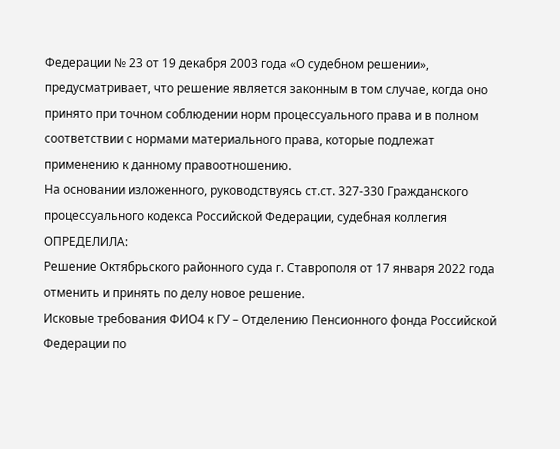Федерации № 23 от 19 декабря 2003 года «О судебном решении», предусматривает, что решение является законным в том случае, когда оно принято при точном соблюдении норм процессуального права и в полном соответствии с нормами материального права, которые подлежат применению к данному правоотношению.
На основании изложенного, руководствуясь ст.ст. 327-330 Гражданского процессуального кодекса Российской Федерации, судебная коллегия
ОПРЕДЕЛИЛА:
Решение Октябрьского районного суда г. Ставрополя от 17 января 2022 года отменить и принять по делу новое решение.
Исковые требования ФИО4 к ГУ – Отделению Пенсионного фонда Российской Федерации по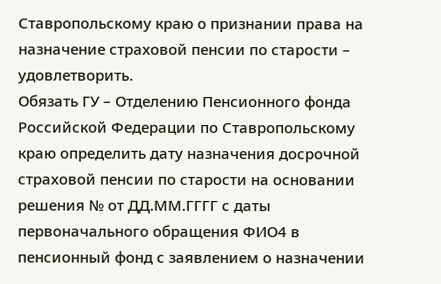Ставропольскому краю о признании права на назначение страховой пенсии по старости – удовлетворить.
Обязать ГУ – Отделению Пенсионного фонда Российской Федерации по Ставропольскому краю определить дату назначения досрочной страховой пенсии по старости на основании решения № от ДД.ММ.ГГГГ с даты первоначального обращения ФИО4 в пенсионный фонд с заявлением о назначении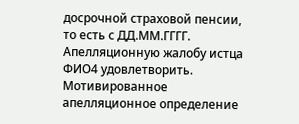досрочной страховой пенсии, то есть с ДД.ММ.ГГГГ.
Апелляционную жалобу истца ФИО4 удовлетворить.
Мотивированное апелляционное определение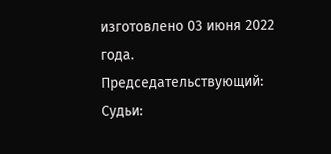изготовлено 03 июня 2022 года.
Председательствующий:
Судьи: